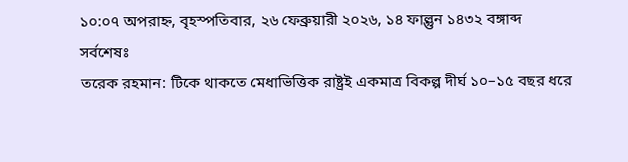১০:০৭ অপরাহ্ন, বৃহস্পতিবার, ২৬ ফেব্রুয়ারী ২০২৬, ১৪ ফাল্গুন ১৪৩২ বঙ্গাব্দ
সর্বশেষঃ
তরেক রহমান: টিকে থাকতে মেধাভিত্তিক রাষ্ট্রই একমাত্র বিকল্প দীর্ঘ ১০–১৫ বছর ধরে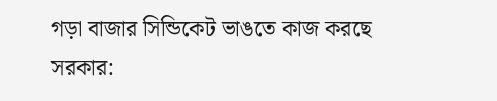গড়া বাজার সিন্ডিকেট ভাঙতে কাজ করছে সরকার: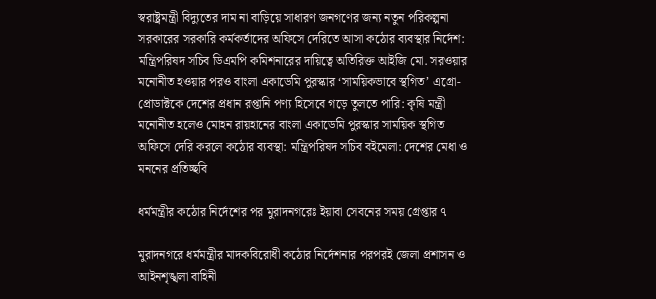স্বরাষ্ট্রমন্ত্রী বিদ্যুতের দাম না বাড়িয়ে সাধারণ জনগণের জন্য নতুন পরিকল্পনা সরকারের সরকারি কর্মকর্তাদের অফিসে দেরিতে আসা কঠোর ব্যবস্থার নির্দেশ: মন্ত্রিপরিষদ সচিব ডিএমপি কমিশনারের দায়িত্বে অতিরিক্ত আইজি মো. সরওয়ার মনোনীত হওয়ার পরও বাংলা একাডেমি পুরস্কার ‘সাময়িকভাবে স্থগিত’ এগ্রো-প্রোডাক্টকে দেশের প্রধান রপ্তানি পণ্য হিসেবে গড়ে তুলতে পারি: কৃষি মন্ত্রী মনোনীত হলেও মোহন রায়হানের বাংলা একাডেমি পুরস্কার সাময়িক স্থগিত অফিসে দেরি করলে কঠোর ব্যবস্থা: মন্ত্রিপরিষদ সচিব বইমেলা: দেশের মেধা ও মননের প্রতিচ্ছবি

ধর্মমন্ত্রীর কঠোর নির্দেশের পর মুরাদনগরেঃ ইয়াবা সেবনের সময় গ্রেপ্তার ৭

মুরাদনগরে ধর্মমন্ত্রীর মাদকবিরোধী কঠোর নির্দেশনার পরপরই জেলা প্রশাসন ও আইনশৃঙ্খলা বাহিনী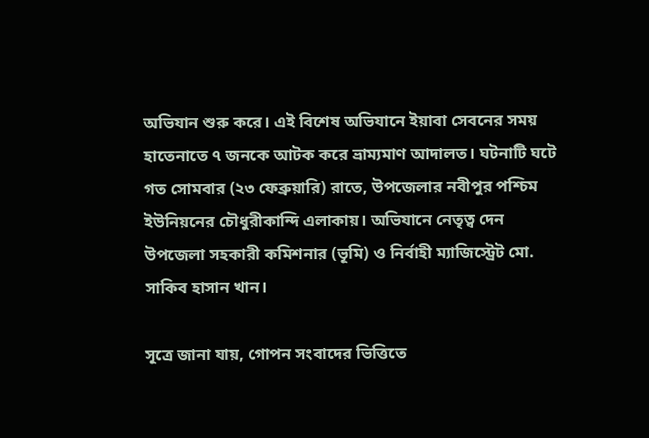অভিযান শুরু করে। এই বিশেষ অভিযানে ইয়াবা সেবনের সময় হাতেনাতে ৭ জনকে আটক করে ভ্রাম্যমাণ আদালত। ঘটনাটি ঘটে গত সোমবার (২৩ ফেব্রুয়ারি) রাতে, উপজেলার নবীপুর পশ্চিম ইউনিয়নের চৌধুরীকান্দি এলাকায়। অভিযানে নেতৃত্ব দেন উপজেলা সহকারী কমিশনার (ভূমি) ও নির্বাহী ম্যাজিস্ট্রেট মো. সাকিব হাসান খান।

সূত্রে জানা যায়, গোপন সংবাদের ভিত্তিতে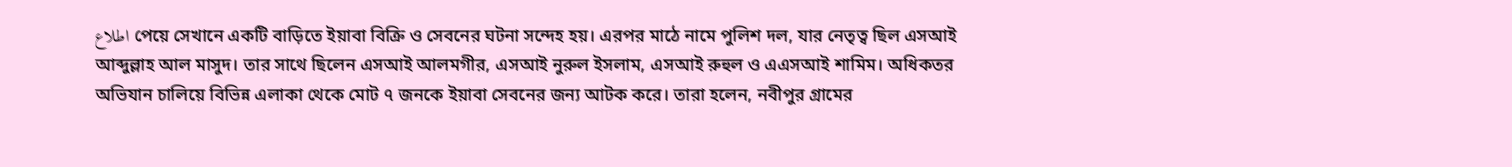اطلاع পেয়ে সেখানে একটি বাড়িতে ইয়াবা বিক্রি ও সেবনের ঘটনা সন্দেহ হয়। এরপর মাঠে নামে পুলিশ দল, যার নেতৃত্ব ছিল এসআই আব্দুল্লাহ আল মাসুদ। তার সাথে ছিলেন এসআই আলমগীর, এসআই নুরুল ইসলাম, এসআই রুহুল ও এএসআই শামিম। অধিকতর অভিযান চালিয়ে বিভিন্ন এলাকা থেকে মোট ৭ জনকে ইয়াবা সেবনের জন্য আটক করে। তারা হলেন, নবীপুর গ্রামের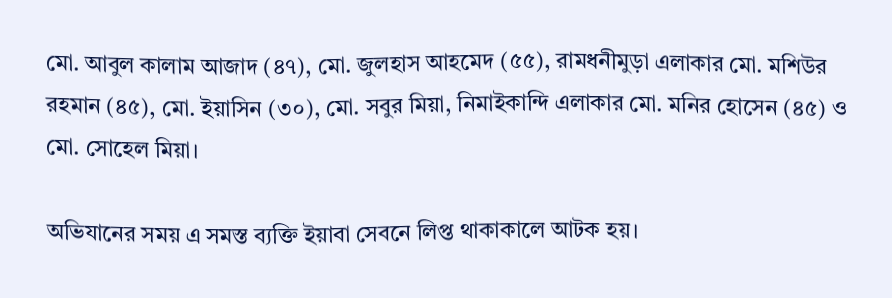মো. আবুল কালাম আজাদ (৪৭), মো. জুলহাস আহমেদ (৫৫), রামধনীমুড়া এলাকার মো. মশিউর রহমান (৪৫), মো. ইয়াসিন (৩০), মো. সবুর মিয়া, নিমাইকান্দি এলাকার মো. মনির হোসেন (৪৫) ও মো. সোহেল মিয়া।

অভিযানের সময় এ সমস্ত ব্যক্তি ইয়াবা সেবনে লিপ্ত থাকাকালে আটক হয়।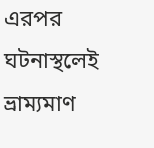এরপর ঘটনাস্থলেই ভ্রাম্যমাণ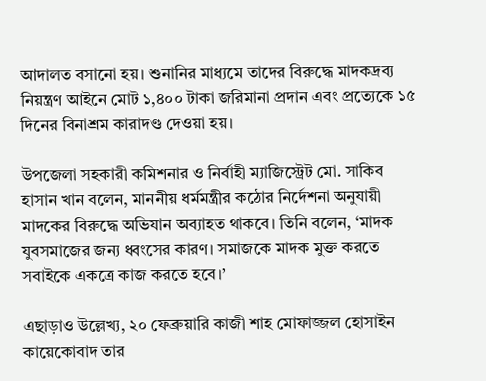আদালত বসানো হয়। শুনানির মাধ্যমে তাদের বিরুদ্ধে মাদকদ্রব্য নিয়ন্ত্রণ আইনে মোট ১,৪০০ টাকা জরিমানা প্রদান এবং প্রত্যেকে ১৫ দিনের বিনাশ্রম কারাদণ্ড দেওয়া হয়।

উপজেলা সহকারী কমিশনার ও নির্বাহী ম্যাজিস্ট্রেট মো. সাকিব হাসান খান বলেন, মাননীয় ধর্মমন্ত্রীর কঠোর নির্দেশনা অনুযায়ী মাদকের বিরুদ্ধে অভিযান অব্যাহত থাকবে। তিনি বলেন, ‘মাদক যুবসমাজের জন্য ধ্বংসের কারণ। সমাজকে মাদক মুক্ত করতে সবাইকে একত্রে কাজ করতে হবে।’

এছাড়াও উল্লেখ্য, ২০ ফেব্রুয়ারি কাজী শাহ মোফাজ্জল হোসাইন কায়েকোবাদ তার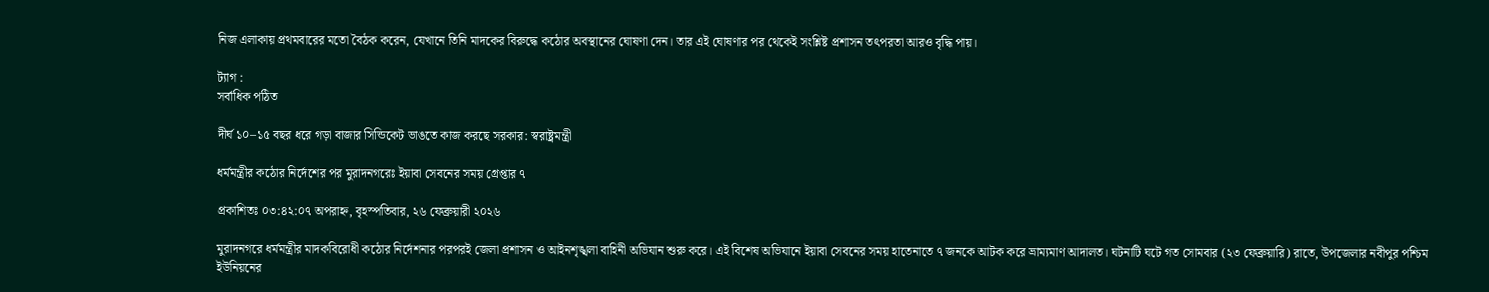নিজ এলাকায় প্রথমবারের মতো বৈঠক করেন, যেখানে তিনি মাদকের বিরুদ্ধে কঠোর অবস্থানের ঘোষণা দেন। তার এই ঘোষণার পর থেকেই সংশ্লিষ্ট প্রশাসন তৎপরতা আরও বৃদ্ধি পায়।

ট্যাগ :
সর্বাধিক পঠিত

দীর্ঘ ১০–১৫ বছর ধরে গড়া বাজার সিন্ডিকেট ভাঙতে কাজ করছে সরকার: স্বরাষ্ট্রমন্ত্রী

ধর্মমন্ত্রীর কঠোর নির্দেশের পর মুরাদনগরেঃ ইয়াবা সেবনের সময় গ্রেপ্তার ৭

প্রকাশিতঃ ০৩:৪২:০৭ অপরাহ্ন, বৃহস্পতিবার, ২৬ ফেব্রুয়ারী ২০২৬

মুরাদনগরে ধর্মমন্ত্রীর মাদকবিরোধী কঠোর নির্দেশনার পরপরই জেলা প্রশাসন ও আইনশৃঙ্খলা বাহিনী অভিযান শুরু করে। এই বিশেষ অভিযানে ইয়াবা সেবনের সময় হাতেনাতে ৭ জনকে আটক করে ভ্রাম্যমাণ আদালত। ঘটনাটি ঘটে গত সোমবার (২৩ ফেব্রুয়ারি) রাতে, উপজেলার নবীপুর পশ্চিম ইউনিয়নের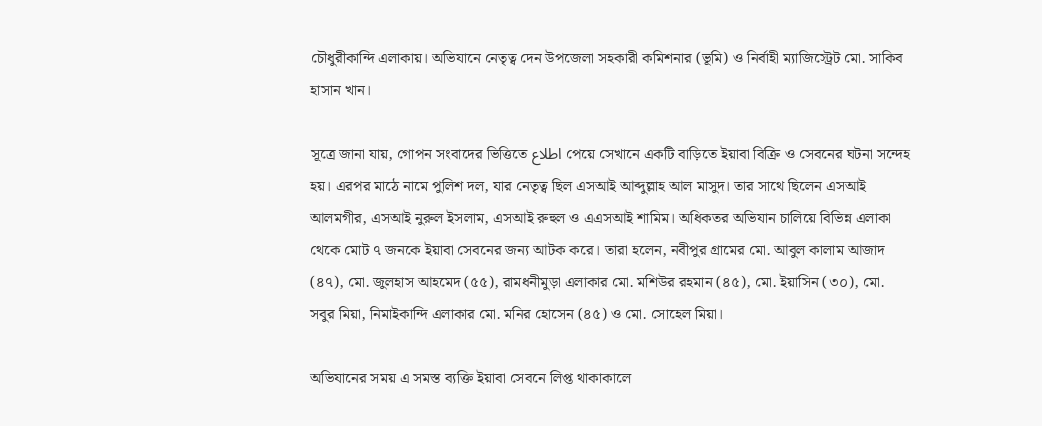চৌধুরীকান্দি এলাকায়। অভিযানে নেতৃত্ব দেন উপজেলা সহকারী কমিশনার (ভূমি) ও নির্বাহী ম্যাজিস্ট্রেট মো. সাকিব হাসান খান।

সূত্রে জানা যায়, গোপন সংবাদের ভিত্তিতে اطلاع পেয়ে সেখানে একটি বাড়িতে ইয়াবা বিক্রি ও সেবনের ঘটনা সন্দেহ হয়। এরপর মাঠে নামে পুলিশ দল, যার নেতৃত্ব ছিল এসআই আব্দুল্লাহ আল মাসুদ। তার সাথে ছিলেন এসআই আলমগীর, এসআই নুরুল ইসলাম, এসআই রুহুল ও এএসআই শামিম। অধিকতর অভিযান চালিয়ে বিভিন্ন এলাকা থেকে মোট ৭ জনকে ইয়াবা সেবনের জন্য আটক করে। তারা হলেন, নবীপুর গ্রামের মো. আবুল কালাম আজাদ (৪৭), মো. জুলহাস আহমেদ (৫৫), রামধনীমুড়া এলাকার মো. মশিউর রহমান (৪৫), মো. ইয়াসিন (৩০), মো. সবুর মিয়া, নিমাইকান্দি এলাকার মো. মনির হোসেন (৪৫) ও মো. সোহেল মিয়া।

অভিযানের সময় এ সমস্ত ব্যক্তি ইয়াবা সেবনে লিপ্ত থাকাকালে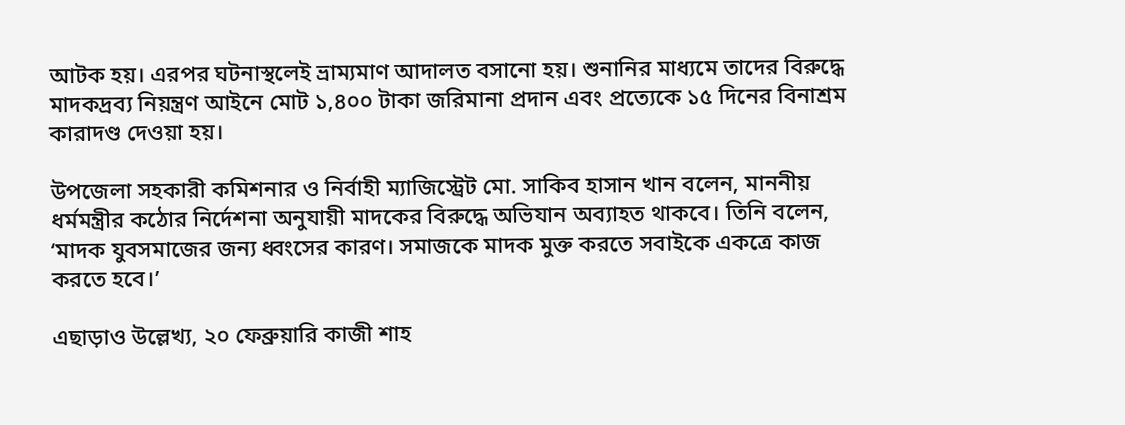আটক হয়। এরপর ঘটনাস্থলেই ভ্রাম্যমাণ আদালত বসানো হয়। শুনানির মাধ্যমে তাদের বিরুদ্ধে মাদকদ্রব্য নিয়ন্ত্রণ আইনে মোট ১,৪০০ টাকা জরিমানা প্রদান এবং প্রত্যেকে ১৫ দিনের বিনাশ্রম কারাদণ্ড দেওয়া হয়।

উপজেলা সহকারী কমিশনার ও নির্বাহী ম্যাজিস্ট্রেট মো. সাকিব হাসান খান বলেন, মাননীয় ধর্মমন্ত্রীর কঠোর নির্দেশনা অনুযায়ী মাদকের বিরুদ্ধে অভিযান অব্যাহত থাকবে। তিনি বলেন, ‘মাদক যুবসমাজের জন্য ধ্বংসের কারণ। সমাজকে মাদক মুক্ত করতে সবাইকে একত্রে কাজ করতে হবে।’

এছাড়াও উল্লেখ্য, ২০ ফেব্রুয়ারি কাজী শাহ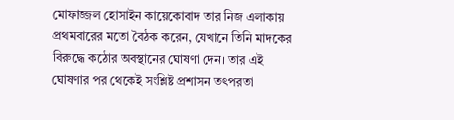মোফাজ্জল হোসাইন কায়েকোবাদ তার নিজ এলাকায় প্রথমবারের মতো বৈঠক করেন, যেখানে তিনি মাদকের বিরুদ্ধে কঠোর অবস্থানের ঘোষণা দেন। তার এই ঘোষণার পর থেকেই সংশ্লিষ্ট প্রশাসন তৎপরতা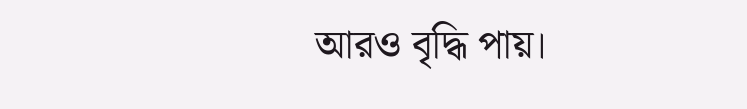আরও বৃদ্ধি পায়।